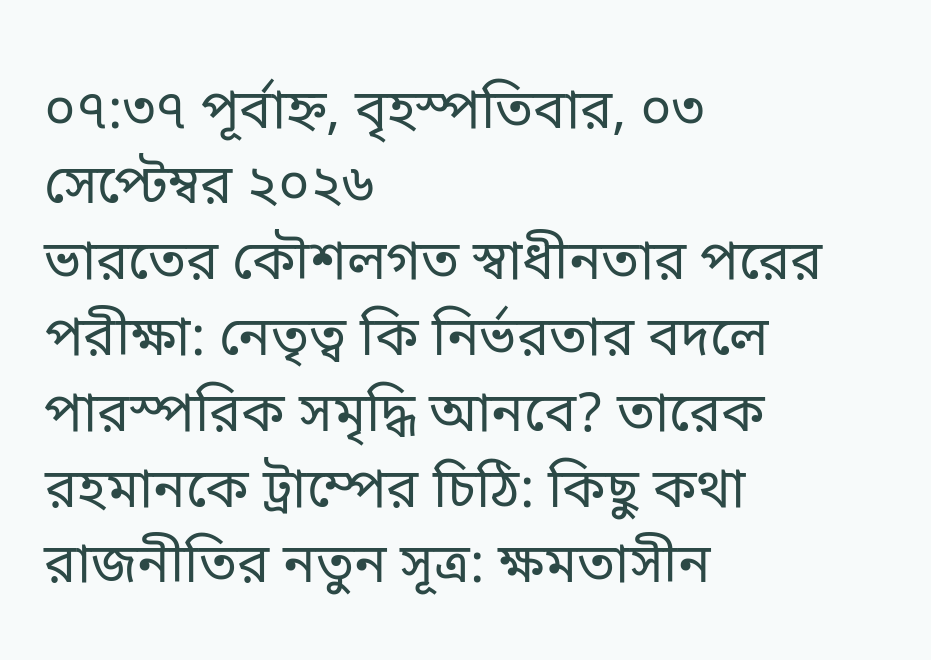০৭:৩৭ পূর্বাহ্ন, বৃহস্পতিবার, ০৩ সেপ্টেম্বর ২০২৬
ভারতের কৌশলগত স্বাধীনতার পরের পরীক্ষা: নেতৃত্ব কি নির্ভরতার বদলে পারস্পরিক সমৃদ্ধি আনবে? তারেক রহমানকে ট্রাম্পের চিঠি: কিছু কথা রাজনীতির নতুন সূত্র: ক্ষমতাসীন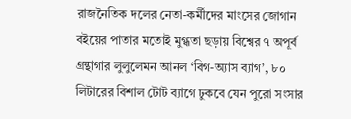রাজনৈতিক দলের নেতা-কর্মীদের মাংসের জোগান বইয়ের পাতার মতোই মুগ্ধতা ছড়ায় বিশ্বের ৭ অপূর্ব গ্রন্থাগার লুলুলেমন আনল ‘বিগ-অ্যাস ব্যাগ’, ৮০ লিটারের বিশাল টোট ব্যাগে ঢুকবে যেন পুরো সংসার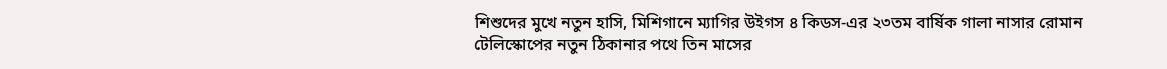শিশুদের মুখে নতুন হাসি, মিশিগানে ম্যাগির উইগস ৪ কিডস-এর ২৩তম বার্ষিক গালা নাসার রোমান টেলিস্কোপের নতুন ঠিকানার পথে তিন মাসের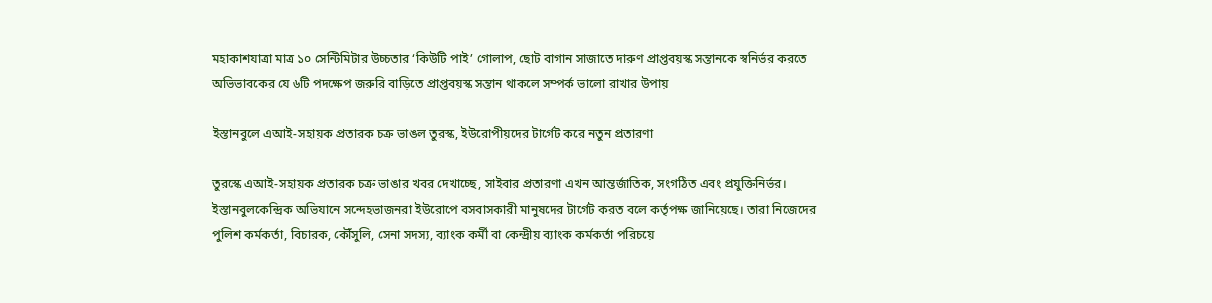মহাকাশযাত্রা মাত্র ১০ সেন্টিমিটার উচ্চতার ‘কিউটি পাই’ গোলাপ, ছোট বাগান সাজাতে দারুণ প্রাপ্তবয়স্ক সন্তানকে স্বনির্ভর করতে অভিভাবকের যে ৬টি পদক্ষেপ জরুরি বাড়িতে প্রাপ্তবয়স্ক সন্তান থাকলে সম্পর্ক ভালো রাখার উপায়

ইস্তানবুলে এআই-সহায়ক প্রতারক চক্র ভাঙল তুরস্ক, ইউরোপীয়দের টার্গেট করে নতুন প্রতারণা

তুরস্কে এআই-সহায়ক প্রতারক চক্র ভাঙার খবর দেখাচ্ছে, সাইবার প্রতারণা এখন আন্তর্জাতিক, সংগঠিত এবং প্রযুক্তিনির্ভর। ইস্তানবুলকেন্দ্রিক অভিযানে সন্দেহভাজনরা ইউরোপে বসবাসকারী মানুষদের টার্গেট করত বলে কর্তৃপক্ষ জানিয়েছে। তারা নিজেদের পুলিশ কর্মকর্তা, বিচারক, কৌঁসুলি, সেনা সদস্য, ব্যাংক কর্মী বা কেন্দ্রীয় ব্যাংক কর্মকর্তা পরিচয়ে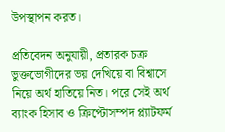উপস্থাপন করত।

প্রতিবেদন অনুযায়ী, প্রতারক চক্র ভুক্তভোগীদের ভয় দেখিয়ে বা বিশ্বাসে নিয়ে অর্থ হাতিয়ে নিত। পরে সেই অর্থ ব্যাংক হিসাব ও ক্রিপ্টোসম্পদ প্ল্যাটফর্ম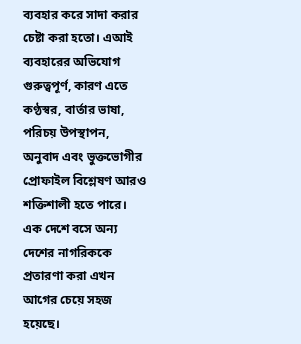ব্যবহার করে সাদা করার চেষ্টা করা হতো। এআই ব্যবহারের অভিযোগ গুরুত্বপূর্ণ, কারণ এতে কণ্ঠস্বর, বার্তার ভাষা, পরিচয় উপস্থাপন, অনুবাদ এবং ভুক্তভোগীর প্রোফাইল বিশ্লেষণ আরও শক্তিশালী হতে পারে। এক দেশে বসে অন্য দেশের নাগরিককে প্রতারণা করা এখন আগের চেয়ে সহজ হয়েছে।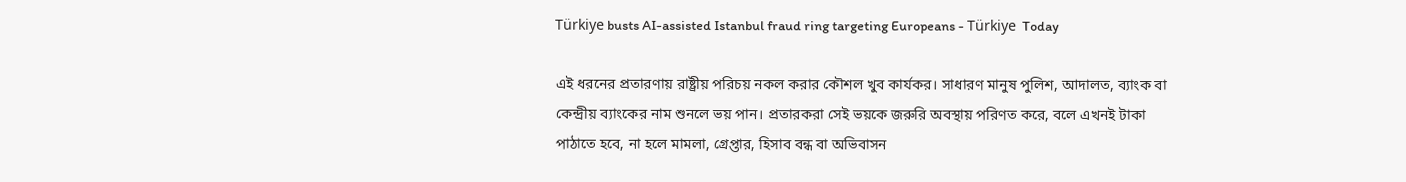Türkiye busts AI-assisted Istanbul fraud ring targeting Europeans - Türkiye  Today

এই ধরনের প্রতারণায় রাষ্ট্রীয় পরিচয় নকল করার কৌশল খুব কার্যকর। সাধারণ মানুষ পুলিশ, আদালত, ব্যাংক বা কেন্দ্রীয় ব্যাংকের নাম শুনলে ভয় পান। প্রতারকরা সেই ভয়কে জরুরি অবস্থায় পরিণত করে, বলে এখনই টাকা পাঠাতে হবে, না হলে মামলা, গ্রেপ্তার, হিসাব বন্ধ বা অভিবাসন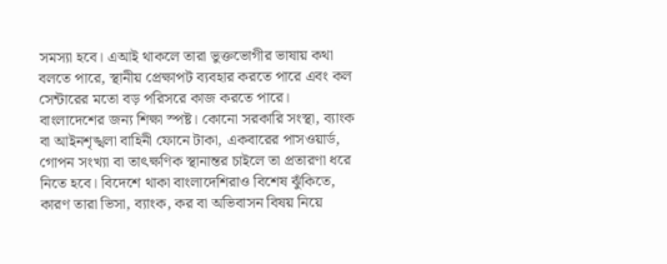সমস্যা হবে। এআই থাকলে তারা ভুক্তভোগীর ভাষায় কথা বলতে পারে, স্থানীয় প্রেক্ষাপট ব্যবহার করতে পারে এবং কল সেন্টারের মতো বড় পরিসরে কাজ করতে পারে। বাংলাদেশের জন্য শিক্ষা স্পষ্ট। কোনো সরকারি সংস্থা, ব্যাংক বা আইনশৃঙ্খলা বাহিনী ফোনে টাকা, একবারের পাসওয়ার্ড, গোপন সংখ্যা বা তাৎক্ষণিক স্থানান্তর চাইলে তা প্রতারণা ধরে নিতে হবে। বিদেশে থাকা বাংলাদেশিরাও বিশেষ ঝুঁকিতে, কারণ তারা ভিসা, ব্যাংক, কর বা অভিবাসন বিষয় নিয়ে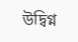উদ্বিগ্ন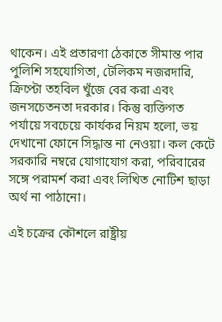থাকেন। এই প্রতারণা ঠেকাতে সীমান্ত পার পুলিশি সহযোগিতা, টেলিকম নজরদারি, ক্রিপ্টো তহবিল খুঁজে বের করা এবং জনসচেতনতা দরকার। কিন্তু ব্যক্তিগত পর্যায়ে সবচেয়ে কার্যকর নিয়ম হলো, ভয় দেখানো ফোনে সিদ্ধান্ত না নেওয়া। কল কেটে সরকারি নম্বরে যোগাযোগ করা, পরিবারের সঙ্গে পরামর্শ করা এবং লিখিত নোটিশ ছাড়া অর্থ না পাঠানো।

এই চক্রের কৌশলে রাষ্ট্রীয়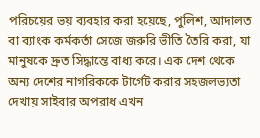পরিচয়ের ভয় ব্যবহার করা হয়েছে, পুলিশ, আদালত বা ব্যাংক কর্মকর্তা সেজে জরুরি ভীতি তৈরি করা, যা মানুষকে দ্রুত সিদ্ধান্তে বাধ্য করে। এক দেশ থেকে অন্য দেশের নাগরিককে টার্গেট করার সহজলভ্যতা দেখায় সাইবার অপরাধ এখন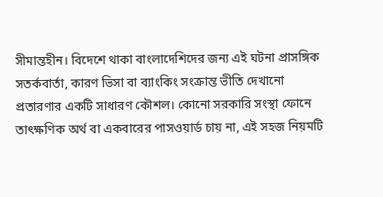সীমান্তহীন। বিদেশে থাকা বাংলাদেশিদের জন্য এই ঘটনা প্রাসঙ্গিক সতর্কবার্তা, কারণ ভিসা বা ব্যাংকিং সংক্রান্ত ভীতি দেখানো প্রতারণার একটি সাধারণ কৌশল। কোনো সরকারি সংস্থা ফোনে তাৎক্ষণিক অর্থ বা একবারের পাসওয়ার্ড চায় না, এই সহজ নিয়মটি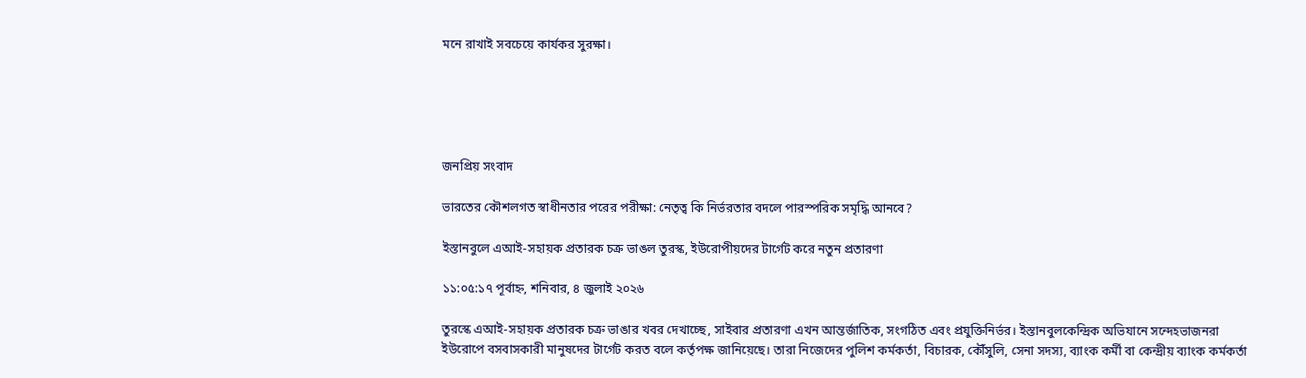মনে রাখাই সবচেয়ে কার্যকর সুরক্ষা।





জনপ্রিয় সংবাদ

ভারতের কৌশলগত স্বাধীনতার পরের পরীক্ষা: নেতৃত্ব কি নির্ভরতার বদলে পারস্পরিক সমৃদ্ধি আনবে?

ইস্তানবুলে এআই-সহায়ক প্রতারক চক্র ভাঙল তুরস্ক, ইউরোপীয়দের টার্গেট করে নতুন প্রতারণা

১১:০৫:১৭ পূর্বাহ্ন, শনিবার, ৪ জুলাই ২০২৬

তুরস্কে এআই-সহায়ক প্রতারক চক্র ভাঙার খবর দেখাচ্ছে, সাইবার প্রতারণা এখন আন্তর্জাতিক, সংগঠিত এবং প্রযুক্তিনির্ভর। ইস্তানবুলকেন্দ্রিক অভিযানে সন্দেহভাজনরা ইউরোপে বসবাসকারী মানুষদের টার্গেট করত বলে কর্তৃপক্ষ জানিয়েছে। তারা নিজেদের পুলিশ কর্মকর্তা, বিচারক, কৌঁসুলি, সেনা সদস্য, ব্যাংক কর্মী বা কেন্দ্রীয় ব্যাংক কর্মকর্তা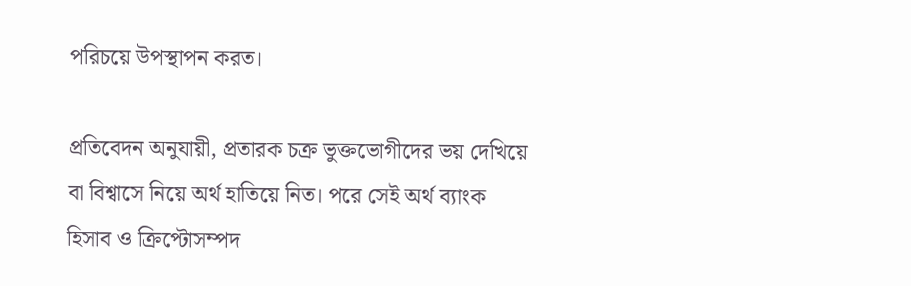পরিচয়ে উপস্থাপন করত।

প্রতিবেদন অনুযায়ী, প্রতারক চক্র ভুক্তভোগীদের ভয় দেখিয়ে বা বিশ্বাসে নিয়ে অর্থ হাতিয়ে নিত। পরে সেই অর্থ ব্যাংক হিসাব ও ক্রিপ্টোসম্পদ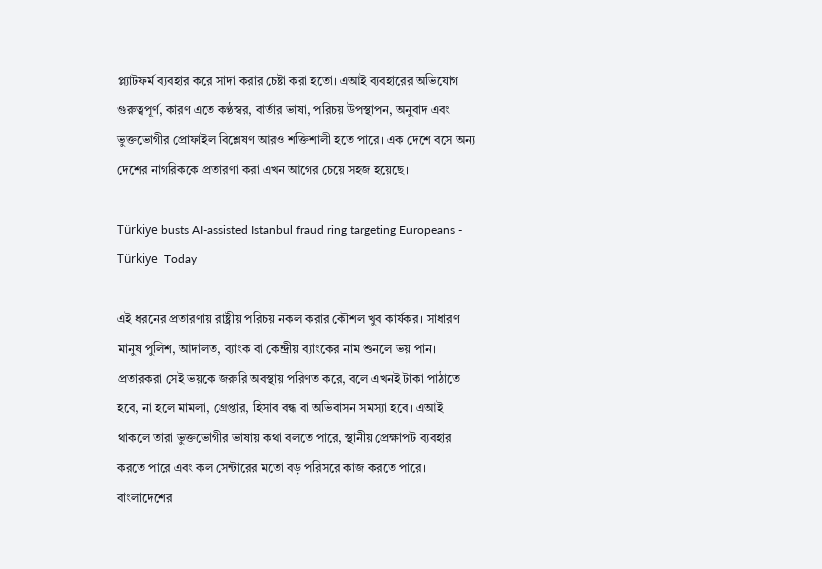প্ল্যাটফর্ম ব্যবহার করে সাদা করার চেষ্টা করা হতো। এআই ব্যবহারের অভিযোগ গুরুত্বপূর্ণ, কারণ এতে কণ্ঠস্বর, বার্তার ভাষা, পরিচয় উপস্থাপন, অনুবাদ এবং ভুক্তভোগীর প্রোফাইল বিশ্লেষণ আরও শক্তিশালী হতে পারে। এক দেশে বসে অন্য দেশের নাগরিককে প্রতারণা করা এখন আগের চেয়ে সহজ হয়েছে।

Türkiye busts AI-assisted Istanbul fraud ring targeting Europeans - Türkiye  Today

এই ধরনের প্রতারণায় রাষ্ট্রীয় পরিচয় নকল করার কৌশল খুব কার্যকর। সাধারণ মানুষ পুলিশ, আদালত, ব্যাংক বা কেন্দ্রীয় ব্যাংকের নাম শুনলে ভয় পান। প্রতারকরা সেই ভয়কে জরুরি অবস্থায় পরিণত করে, বলে এখনই টাকা পাঠাতে হবে, না হলে মামলা, গ্রেপ্তার, হিসাব বন্ধ বা অভিবাসন সমস্যা হবে। এআই থাকলে তারা ভুক্তভোগীর ভাষায় কথা বলতে পারে, স্থানীয় প্রেক্ষাপট ব্যবহার করতে পারে এবং কল সেন্টারের মতো বড় পরিসরে কাজ করতে পারে। বাংলাদেশের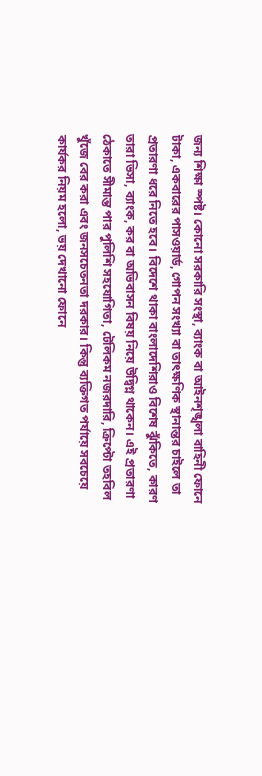জন্য শিক্ষা স্পষ্ট। কোনো সরকারি সংস্থা, ব্যাংক বা আইনশৃঙ্খলা বাহিনী ফোনে টাকা, একবারের পাসওয়ার্ড, গোপন সংখ্যা বা তাৎক্ষণিক স্থানান্তর চাইলে তা প্রতারণা ধরে নিতে হবে। বিদেশে থাকা বাংলাদেশিরাও বিশেষ ঝুঁকিতে, কারণ তারা ভিসা, ব্যাংক, কর বা অভিবাসন বিষয় নিয়ে উদ্বিগ্ন থাকেন। এই প্রতারণা ঠেকাতে সীমান্ত পার পুলিশি সহযোগিতা, টেলিকম নজরদারি, ক্রিপ্টো তহবিল খুঁজে বের করা এবং জনসচেতনতা দরকার। কিন্তু ব্যক্তিগত পর্যায়ে সবচেয়ে কার্যকর নিয়ম হলো, ভয় দেখানো ফোনে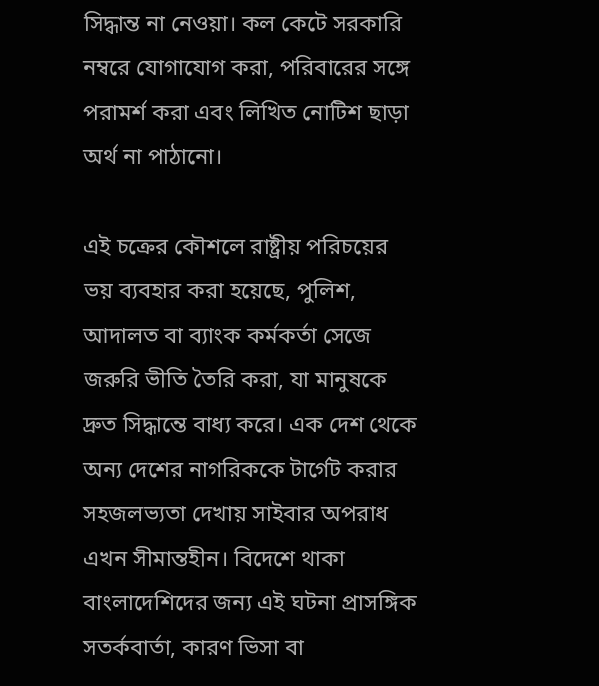সিদ্ধান্ত না নেওয়া। কল কেটে সরকারি নম্বরে যোগাযোগ করা, পরিবারের সঙ্গে পরামর্শ করা এবং লিখিত নোটিশ ছাড়া অর্থ না পাঠানো।

এই চক্রের কৌশলে রাষ্ট্রীয় পরিচয়ের ভয় ব্যবহার করা হয়েছে, পুলিশ, আদালত বা ব্যাংক কর্মকর্তা সেজে জরুরি ভীতি তৈরি করা, যা মানুষকে দ্রুত সিদ্ধান্তে বাধ্য করে। এক দেশ থেকে অন্য দেশের নাগরিককে টার্গেট করার সহজলভ্যতা দেখায় সাইবার অপরাধ এখন সীমান্তহীন। বিদেশে থাকা বাংলাদেশিদের জন্য এই ঘটনা প্রাসঙ্গিক সতর্কবার্তা, কারণ ভিসা বা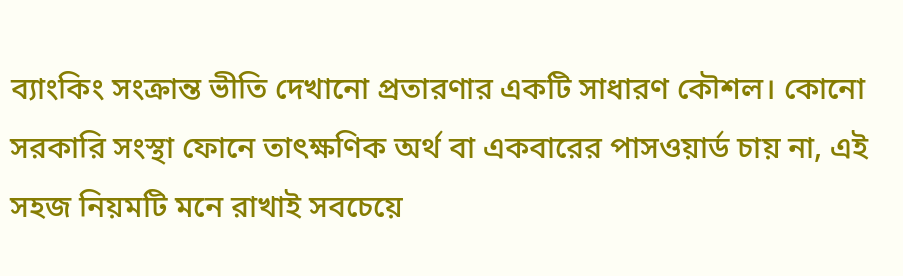ব্যাংকিং সংক্রান্ত ভীতি দেখানো প্রতারণার একটি সাধারণ কৌশল। কোনো সরকারি সংস্থা ফোনে তাৎক্ষণিক অর্থ বা একবারের পাসওয়ার্ড চায় না, এই সহজ নিয়মটি মনে রাখাই সবচেয়ে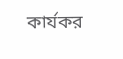কার্যকর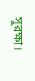সুরক্ষা।